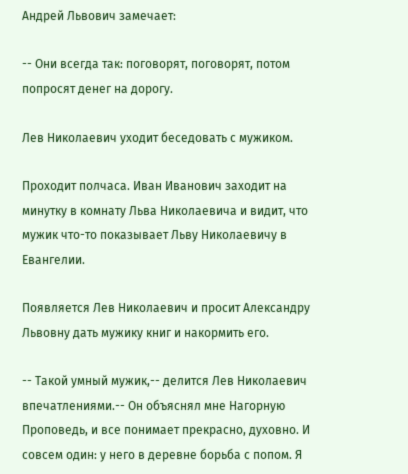Андрей Львович замечает:

-- Они всегда так: поговорят, поговорят, потом попросят денег на дорогу.

Лев Николаевич уходит беседовать с мужиком.

Проходит полчаса. Иван Иванович заходит на минутку в комнату Льва Николаевича и видит, что мужик что-то показывает Льву Николаевичу в Евангелии.

Появляется Лев Николаевич и просит Александру Львовну дать мужику книг и накормить его.

-- Такой умный мужик,-- делится Лев Николаевич впечатлениями.-- Он объяснял мне Нагорную Проповедь, и все понимает прекрасно, духовно. И совсем один: у него в деревне борьба с попом. Я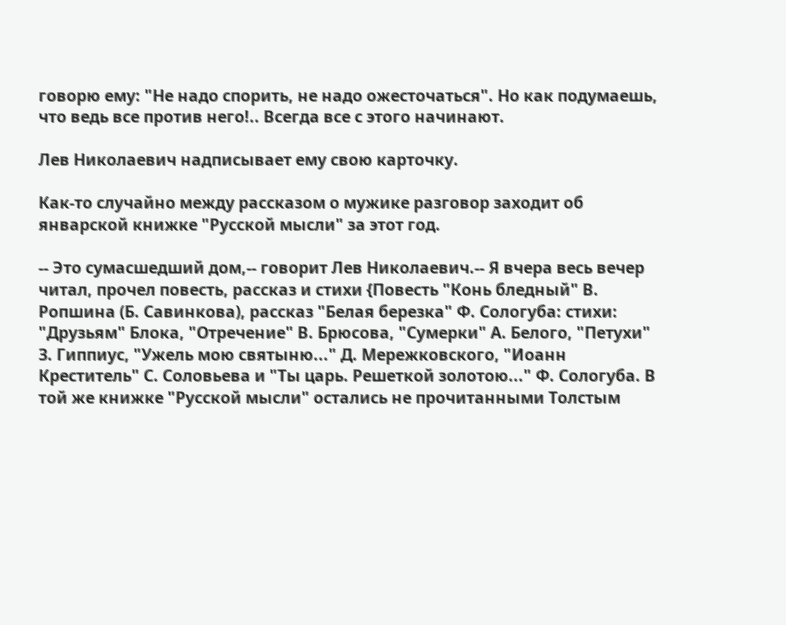говорю ему: "Не надо спорить, не надо ожесточаться". Но как подумаешь, что ведь все против него!.. Всегда все с этого начинают.

Лев Николаевич надписывает ему свою карточку.

Как-то случайно между рассказом о мужике разговор заходит об январской книжке "Русской мысли" за этот год.

-- Это сумасшедший дом,-- говорит Лев Николаевич.-- Я вчера весь вечер читал, прочел повесть, рассказ и стихи {Повесть "Конь бледный" В. Ропшина (Б. Савинкова), рассказ "Белая березка" Ф. Сологуба: стихи: "Друзьям" Блока, "Отречение" В. Брюсова, "Сумерки" А. Белого, "Петухи" З. Гиппиус, "Ужель мою святыню..." Д. Мережковского, "Иоанн Креститель" С. Соловьева и "Ты царь. Решеткой золотою..." Ф. Сологуба. В той же книжке "Русской мысли" остались не прочитанными Толстым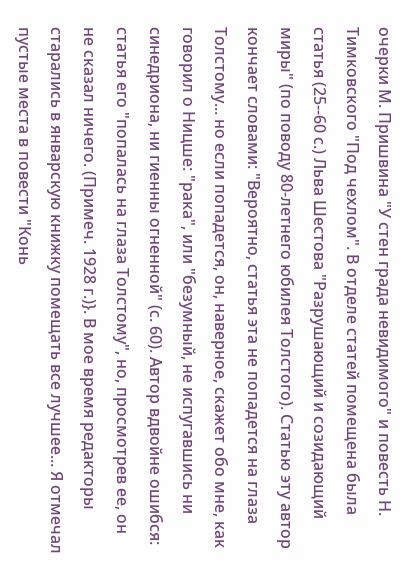очерки М. Пришвина "У стен града невидимого" и повесть Н. Тимковского "Под чехлом". В отделе статей помещена была статья (25--60 с.) Льва Шестова "Разрушающий и созидающий миры" (по поводу 80-летнего юбилея Толстого). Статью эту автор кончает словами: "Вероятно, статья эта не попадется на глаза Толстому... но если попадется, он, наверное, скажет обо мне, как говорил о Ницше: "рака", или "безумный, не испугавшись ни синедриона, ни гиенны огненной" (с. 60). Автор вдвойне ошибся: статья его "попалась на глаза Толстому", но, просмотрев ее, он не сказал ничего. (Примеч. 1928 г.)}. В мое время редакторы старались в январскую книжку помещать все лучшее... Я отмечал пустые места в повести "Конь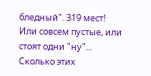бледный". 319 мест! Или совсем пустые, или стоят одни "ну"... Сколько этих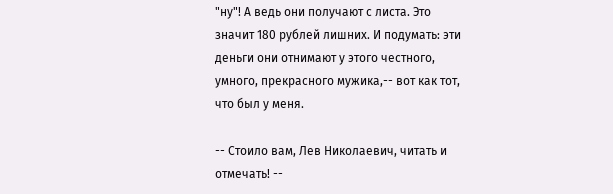"ну"! А ведь они получают с листа. Это значит 180 рублей лишних. И подумать: эти деньги они отнимают у этого честного, умного, прекрасного мужика,-- вот как тот, что был у меня.

-- Стоило вам, Лев Николаевич, читать и отмечать! --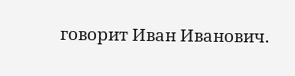говорит Иван Иванович.